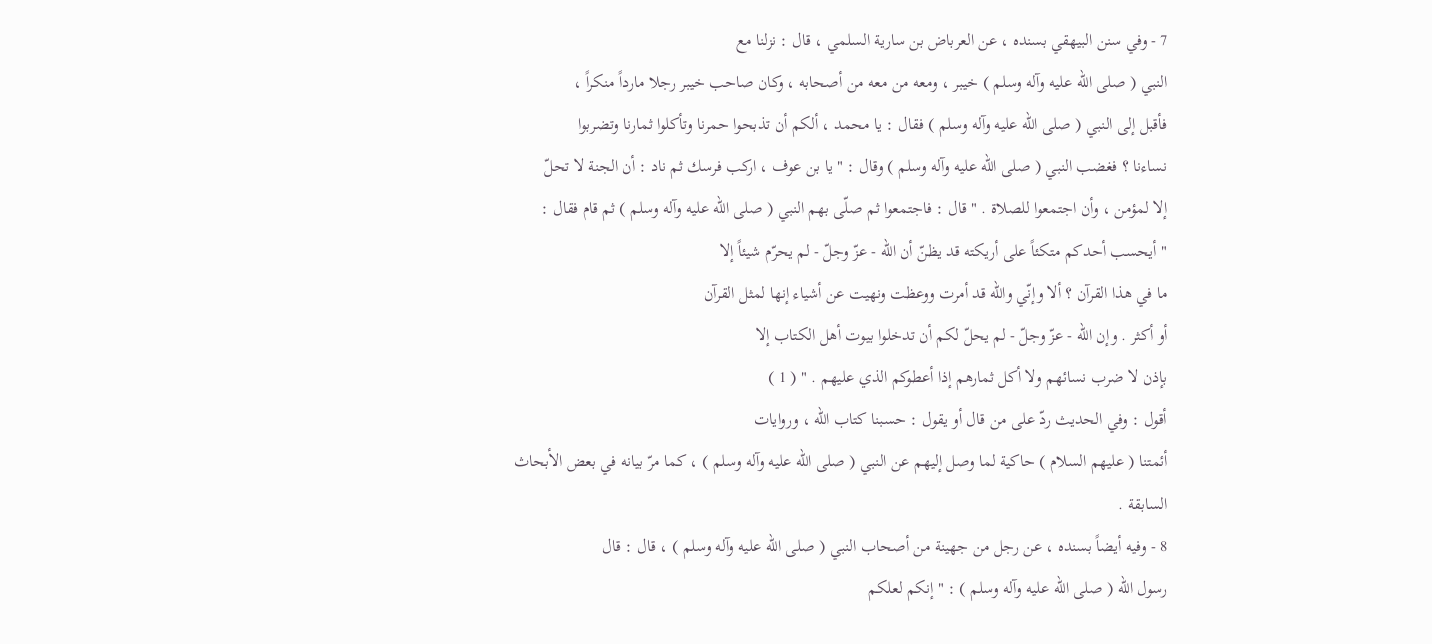7 - وفي سنن البيهقي بسنده ، عن العرباض بن سارية السلمي ، قال : نزلنا مع
النبي ( صلى الله عليه وآله وسلم ) خيبر ، ومعه من معه من أصحابه ، وكان صاحب خيبر رجلا مارداً منكراً ،
فأقبل إلى النبي ( صلى الله عليه وآله وسلم ) فقال : يا محمد ، ألكم أن تذبحوا حمرنا وتأكلوا ثمارنا وتضربوا
نساءنا ؟ فغضب النبي ( صلى الله عليه وآله وسلم ) وقال : " يا بن عوف ، اركب فرسك ثم ناد : أن الجنة لا تحلّ
إلا لمؤمن ، وأن اجتمعوا للصلاة . " قال : فاجتمعوا ثم صلّى بهم النبي ( صلى الله عليه وآله وسلم ) ثم قام فقال :
" أيحسب أحدكم متكئاً على أريكته قد يظنّ أن اللّه - عزّ وجلّ - لم يحرّم شيئاً إلا
ما في هذا القرآن ؟ ألا وإنّي واللّه قد أمرت ووعظت ونهيت عن أشياء إنها لمثل القرآن
أو أكثر . وإن اللّه - عزّ وجلّ - لم يحلّ لكم أن تدخلوا بيوت أهل الكتاب إلا
بإذن لا ضرب نسائهم ولا أكل ثمارهم إذا أعطوكم الذي عليهم . " ( 1 )
أقول : وفي الحديث ردّ على من قال أو يقول : حسبنا كتاب اللّه ، وروايات
أئمتنا ( عليهم السلام ) حاكية لما وصل إليهم عن النبي ( صلى الله عليه وآله وسلم ) ، كما مرّ بيانه في بعض الأبحاث
السابقة .
8 - وفيه أيضاً بسنده ، عن رجل من جهينة من أصحاب النبي ( صلى الله عليه وآله وسلم ) ، قال : قال
رسول اللّه ( صلى الله عليه وآله وسلم ) : " إنكم لعلكم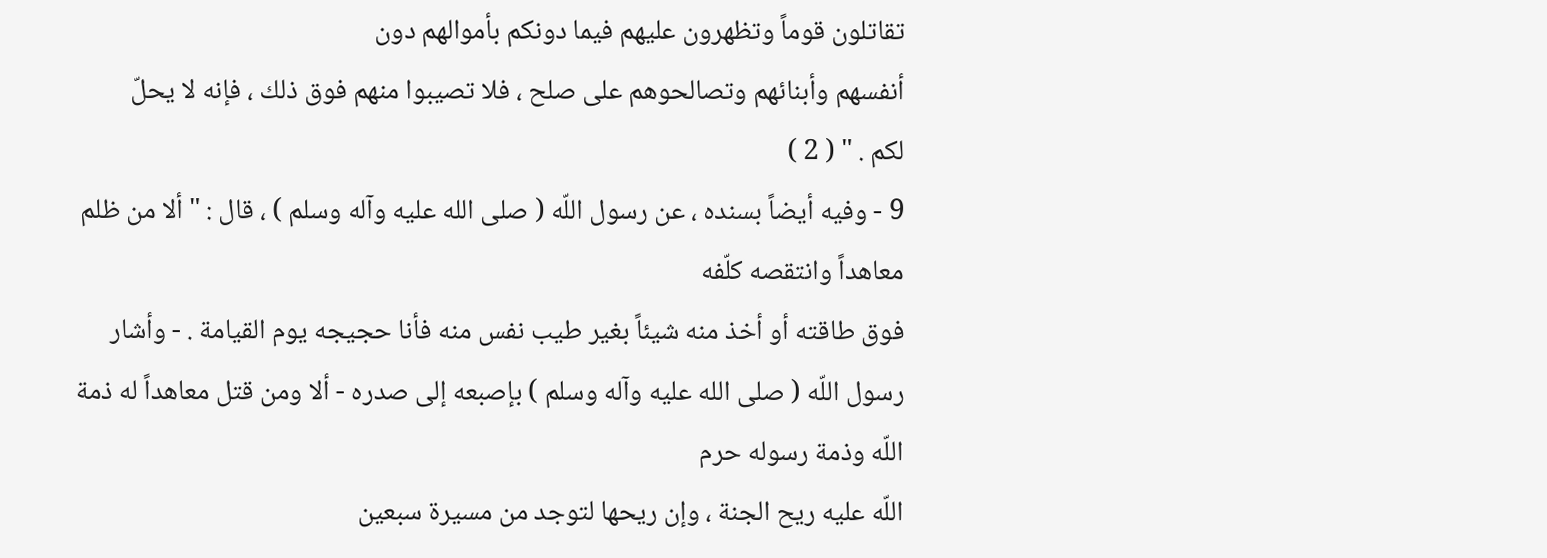تقاتلون قوماً وتظهرون عليهم فيما دونكم بأموالهم دون
أنفسهم وأبنائهم وتصالحوهم على صلح ، فلا تصيبوا منهم فوق ذلك ، فإنه لا يحلّ
لكم . " ( 2 )
9 - وفيه أيضاً بسنده ، عن رسول اللّه ( صلى الله عليه وآله وسلم ) ، قال : " ألا من ظلم معاهداً وانتقصه كلّفه
فوق طاقته أو أخذ منه شيئاً بغير طيب نفس منه فأنا حجيجه يوم القيامة . - وأشار
رسول اللّه ( صلى الله عليه وآله وسلم ) بإصبعه إلى صدره - ألا ومن قتل معاهداً له ذمة اللّه وذمة رسوله حرم
اللّه عليه ريح الجنة ، وإن ريحها لتوجد من مسيرة سبعين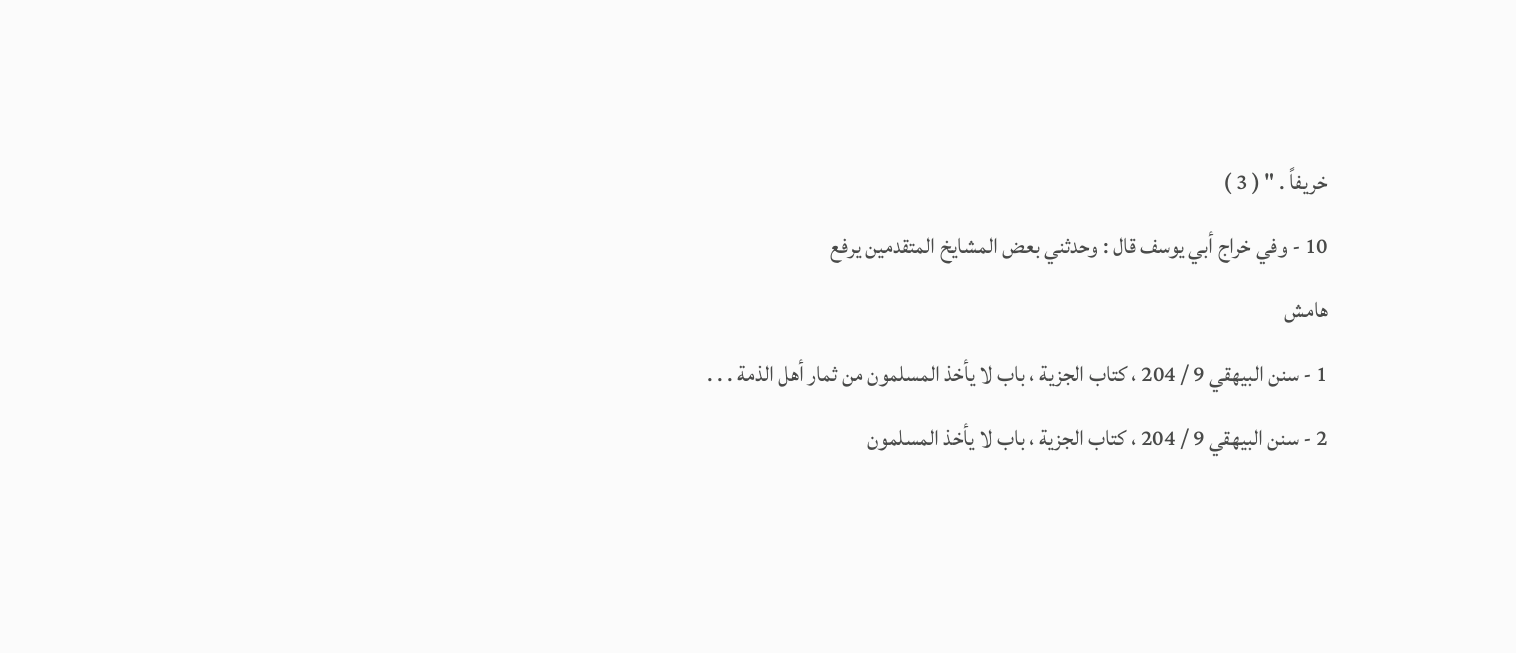خريفاً . " ( 3 )
10 - وفي خراج أبي يوسف قال : وحدثني بعض المشايخ المتقدمين يرفع
هامش
1 - سنن البيهقي 9 / 204 ، كتاب الجزية ، باب لا يأخذ المسلمون من ثمار أهل الذمة . . .
2 - سنن البيهقي 9 / 204 ، كتاب الجزية ، باب لا يأخذ المسلمون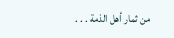من ثمار أهل الذمة . . .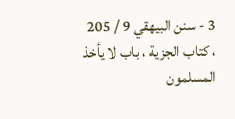3 - سنن البيهقي 9 / 205 ، كتاب الجزية ، باب لا يأخذ المسلمون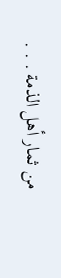من ثمار أهل الذمة . . .